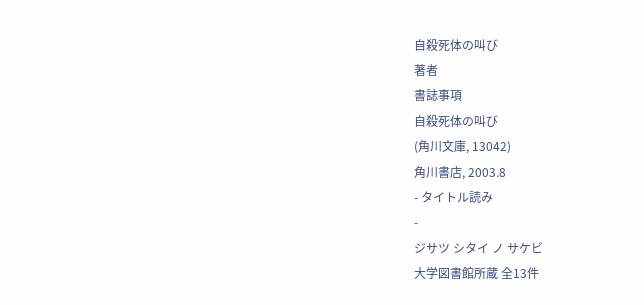自殺死体の叫び
著者
書誌事項
自殺死体の叫び
(角川文庫, 13042)
角川書店, 2003.8
- タイトル読み
-
ジサツ シタイ ノ サケビ
大学図書館所蔵 全13件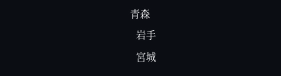青森
  岩手
  宮城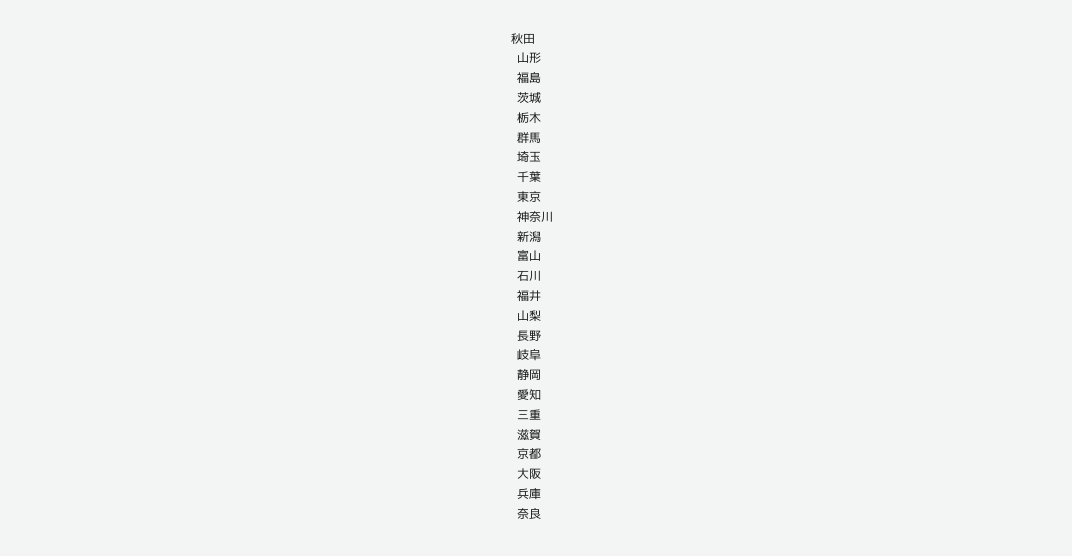秋田
  山形
  福島
  茨城
  栃木
  群馬
  埼玉
  千葉
  東京
  神奈川
  新潟
  富山
  石川
  福井
  山梨
  長野
  岐阜
  静岡
  愛知
  三重
  滋賀
  京都
  大阪
  兵庫
  奈良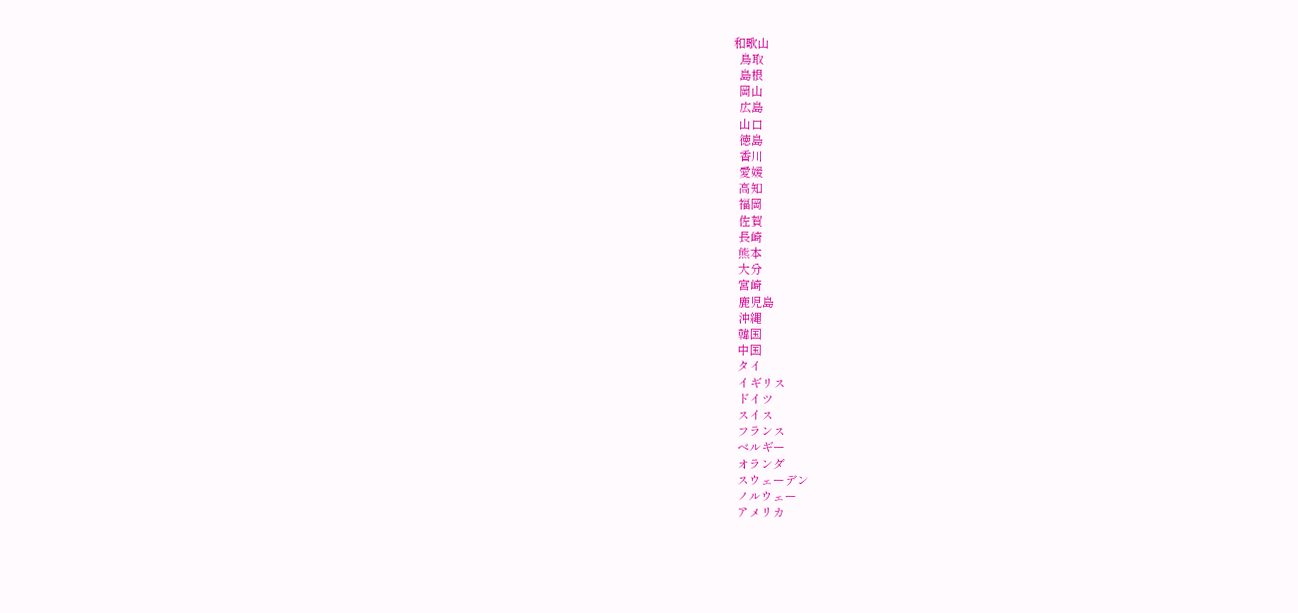和歌山
  鳥取
  島根
  岡山
  広島
  山口
  徳島
  香川
  愛媛
  高知
  福岡
  佐賀
  長崎
  熊本
  大分
  宮崎
  鹿児島
  沖縄
  韓国
  中国
  タイ
  イギリス
  ドイツ
  スイス
  フランス
  ベルギー
  オランダ
  スウェーデン
  ノルウェー
  アメリカ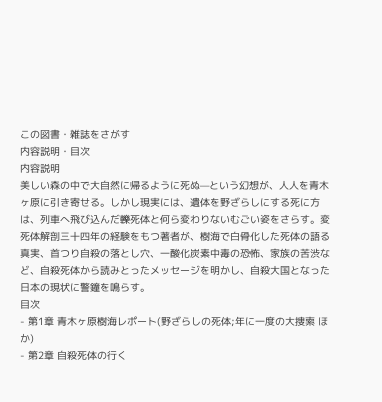この図書・雑誌をさがす
内容説明・目次
内容説明
美しい森の中で大自然に帰るように死ぬ—という幻想が、人人を青木ヶ原に引き寄せる。しかし現実には、遺体を野ざらしにする死に方は、列車へ飛び込んだ轢死体と何ら変わりないむごい姿をさらす。変死体解剖三十四年の経験をもつ著者が、樹海で白骨化した死体の語る真実、首つり自殺の落とし穴、一酸化炭素中毒の恐怖、家族の苦渋など、自殺死体から読みとったメッセージを明かし、自殺大国となった日本の現状に警鐘を鳴らす。
目次
- 第1章 青木ヶ原樹海レポート(野ざらしの死体;年に一度の大捜索 ほか)
- 第2章 自殺死体の行く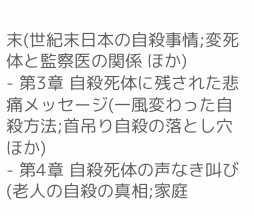末(世紀末日本の自殺事情;変死体と監察医の関係 ほか)
- 第3章 自殺死体に残された悲痛メッセージ(一風変わった自殺方法;首吊り自殺の落とし穴 ほか)
- 第4章 自殺死体の声なき叫び(老人の自殺の真相;家庭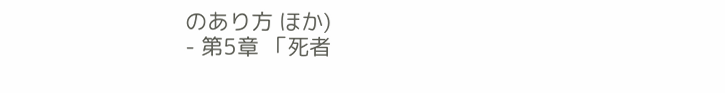のあり方 ほか)
- 第5章 「死者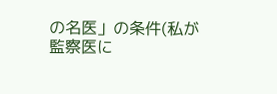の名医」の条件(私が監察医に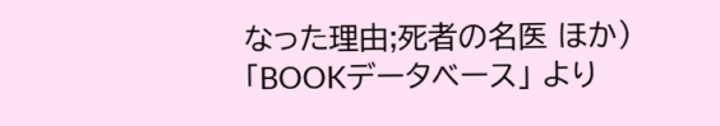なった理由;死者の名医 ほか)
「BOOKデータベース」 より